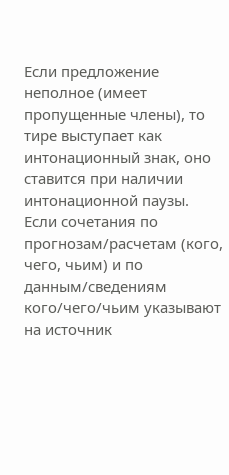Если предложение неполное (имеет пропущенные члены), то тире выступает как интонационный знак, оно ставится при наличии интонационной паузы.
Если сочетания по прогнозам/расчетам (кого, чего, чьим) и по данным/сведениям кого/чего/чьим указывают на источник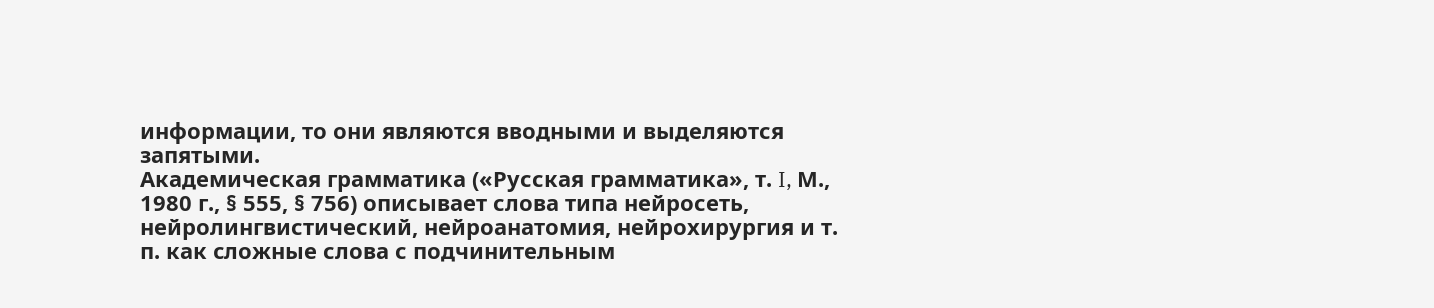информации, то они являются вводными и выделяются запятыми.
Академическая грамматика («Русская грамматика», т. I, М., 1980 г., § 555, § 756) описывает слова типа нейросеть, нейролингвистический, нейроанатомия, нейрохирургия и т. п. как cложные слова с подчинительным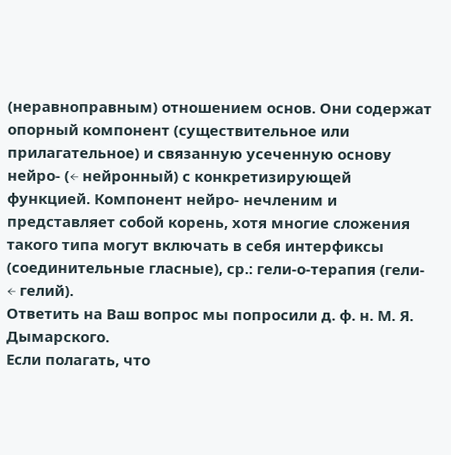(неравноправным) отношением основ. Они содержат опорный компонент (существительное или прилагательное) и связанную усеченную основу нейро- (← нейронный) с конкретизирующей функцией. Компонент нейро- нечленим и представляет собой корень, хотя многие сложения такого типа могут включать в себя интерфиксы (соединительные гласные), ср.: гели-о-терапия (гели- ← гелий).
Ответить на Ваш вопрос мы попросили д. ф. н. М. Я. Дымарского.
Если полагать, что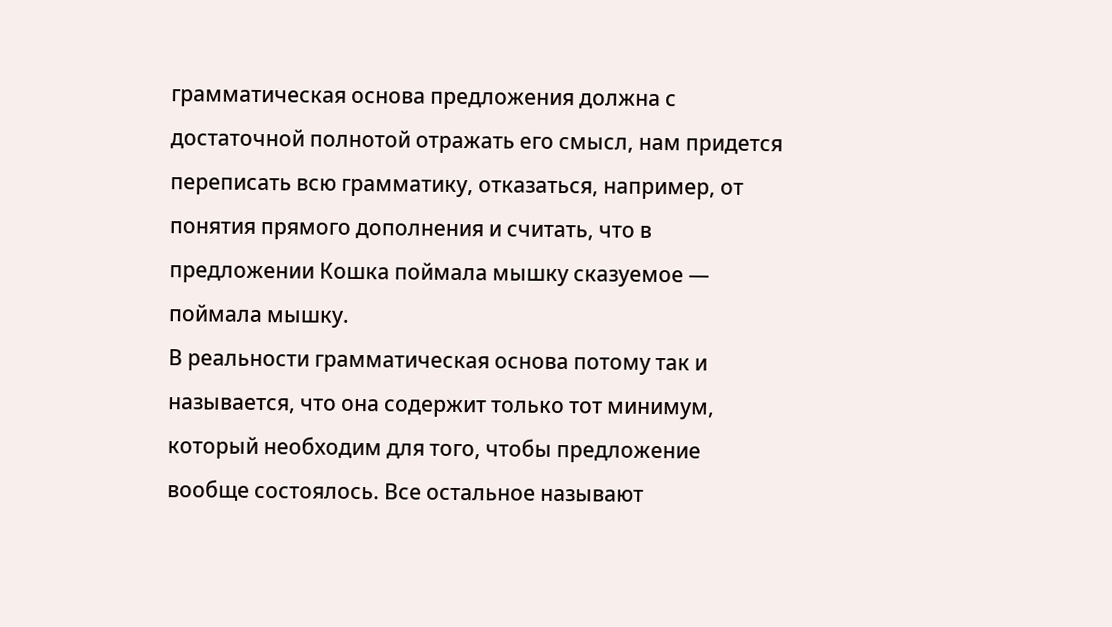грамматическая основа предложения должна с достаточной полнотой отражать его смысл, нам придется переписать всю грамматику, отказаться, например, от понятия прямого дополнения и считать, что в предложении Кошка поймала мышку сказуемое — поймала мышку.
В реальности грамматическая основа потому так и называется, что она содержит только тот минимум, который необходим для того, чтобы предложение вообще состоялось. Все остальное называют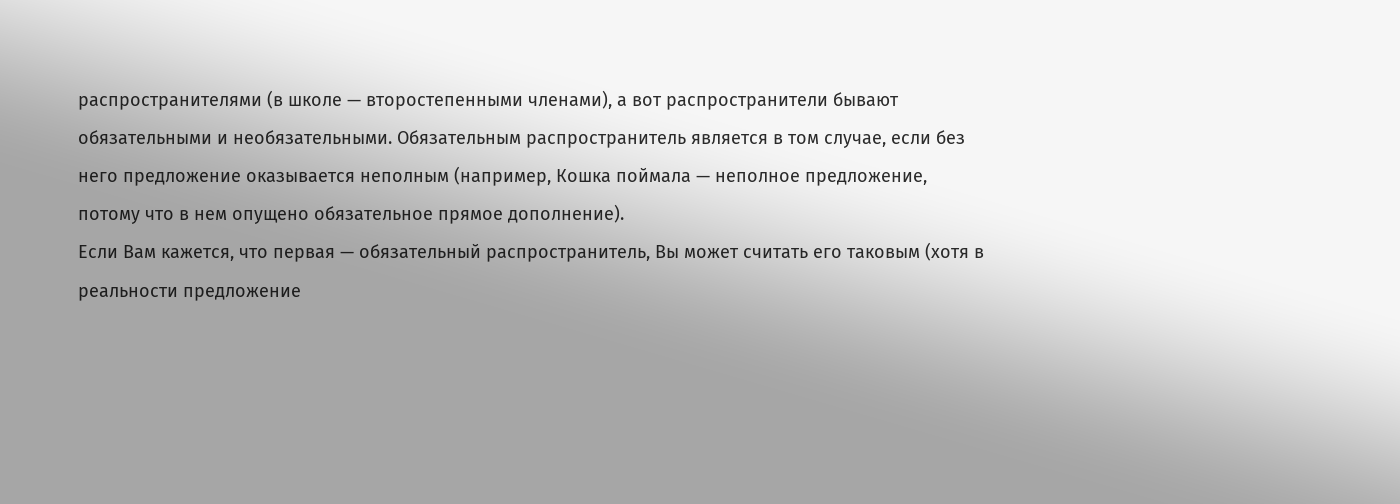распространителями (в школе — второстепенными членами), а вот распространители бывают обязательными и необязательными. Обязательным распространитель является в том случае, если без него предложение оказывается неполным (например, Кошка поймала — неполное предложение, потому что в нем опущено обязательное прямое дополнение).
Если Вам кажется, что первая — обязательный распространитель, Вы может считать его таковым (хотя в реальности предложение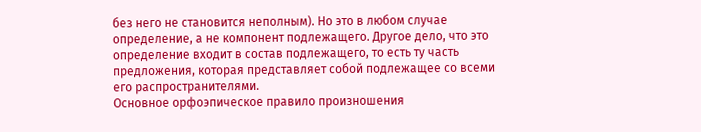без него не становится неполным). Но это в любом случае определение, а не компонент подлежащего. Другое дело, что это определение входит в состав подлежащего, то есть ту часть предложения, которая представляет собой подлежащее со всеми его распространителями.
Основное орфоэпическое правило произношения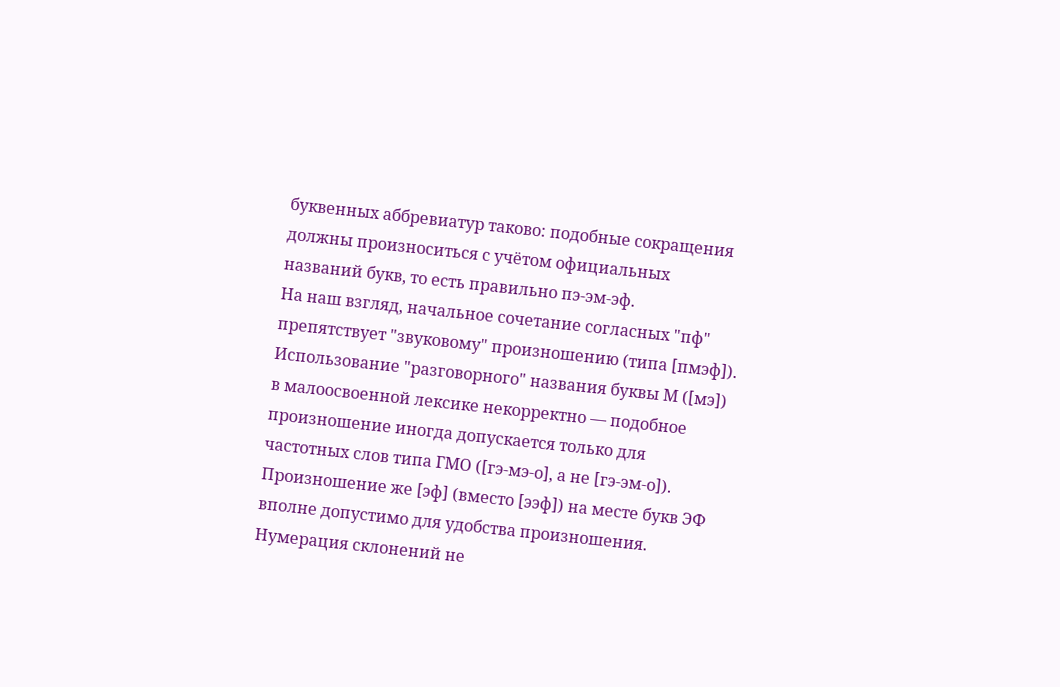буквенных аббревиатур таково: подобные сокращения должны произноситься с учётом официальных названий букв, то есть правильно пэ-эм-эф.
На наш взгляд, начальное сочетание согласных "пф" препятствует "звуковому" произношению (типа [пмэф]). Использование "разговорного" названия буквы М ([мэ]) в малоосвоенной лексике некорректно — подобное произношение иногда допускается только для частотных слов типа ГМО ([гэ-мэ-о], а не [гэ-эм-о]). Произношение же [эф] (вместо [ээф]) на месте букв ЭФ вполне допустимо для удобства произношения.
Нумерация склонений не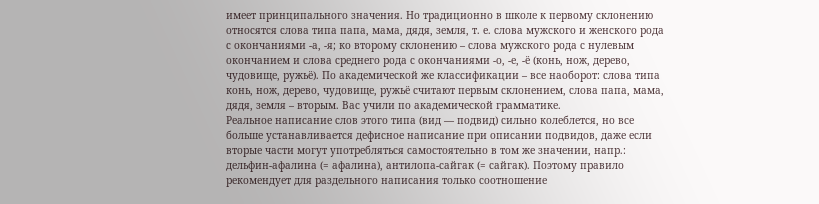имеет принципального значения. Но традиционно в школе к первому склонению относятся слова типа папа, мама, дядя, земля, т. е. слова мужского и женского рода с окончаниями -а, -я; ко второму склонению – слова мужского рода с нулевым окончанием и слова среднего рода с окончаниями -о, -е, -ё (конь, нож, дерево, чудовище, ружьё). По академической же классификации – все наоборот: слова типа конь, нож, дерево, чудовище, ружьё считают первым склонением, слова папа, мама, дядя, земля – вторым. Вас учили по академической грамматике.
Реальное написание слов этого типа (вид — подвид) сильно колеблется, но все больше устанавливается дефисное написание при описании подвидов, даже если вторые части могут употребляться самостоятельно в том же значении, напр.: дельфин-афалина (= афалина), антилопа-сайгак (= сайгак). Поэтому правило рекомендует для раздельного написания только соотношение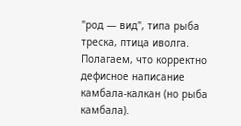"род — вид", типа рыба треска, птица иволга. Полагаем, что корректно дефисное написание камбала-калкан (но рыба камбала).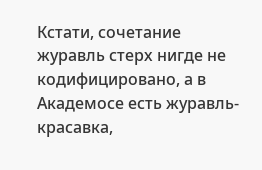Кстати, сочетание журавль стерх нигде не кодифицировано, а в Академосе есть журавль-красавка,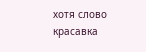хотя слово красавка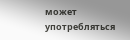может употребляться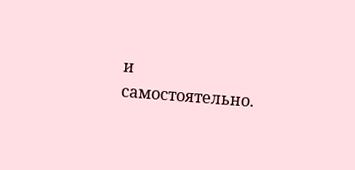и самостоятельно.